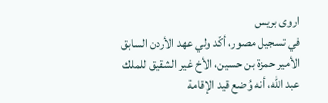اروى بريس
في تسجيل مصور، أكّد ولي عهد الأردن السابق الأمير حمزة بن حسين، الأخ غير الشقيق للملك عبد الله، أنه وُضع قيد الإقامة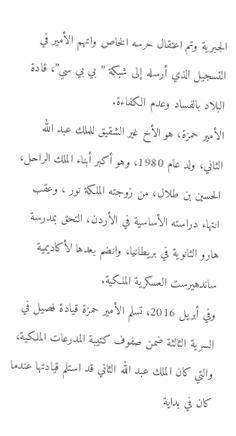الجبرية وتم اعتقال حرسه الخاص واتهم الأمير في التسجيل الذي أرسله إلى شبكة ”بي بي سي”، قادة البلاد بالفساد وعدم الكفاءة.
الأمير حمزة، هو الأخ غير الشقيق للملك عبد الله الثاني، ولد عام 1980، وهو أكبر أبناء الملك الراحل، الحسين بن طلال، من زوجته الملكة نور ، وعقب انتهاء دراسته الأساسية في الأردن، التحق بمدرسة هارو الثانوية في بريطانيا، وانضم بعدها لأكاديمية ساندهيرست العسكرية الملكية.
وفي أبريل 2016، تسلم الأمير حمزة قيادة فصيل في السرية الثالثة ضمن صفوف كتيبة المدرعات الملكية، والتي كان الملك عبد الله الثاني قد استلم قيادتها عندما كان في بداية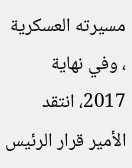مسيرته العسكرية ، وفي نهاية 2017، انتقد الأمير قرار الرئيس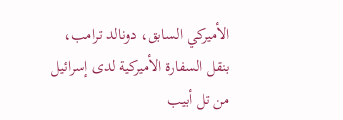الأميركي السابق، دونالد ترامب، بنقل السفارة الأميركية لدى إسرائيل من تل أبيب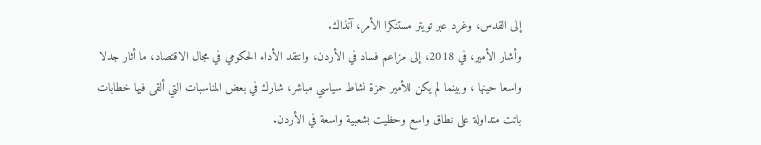إلى القدس، وغرد عبر تويتر مستنكرا الأمر، آنذاك.
وأشار الأمير، في 2018، إلى مزاعم فساد في الأردن، وانتقد الأداء الحكومي في مجال الاقتصاد، ما أثار جدلا واسعا حينها ، وبينما لم يكن للأمير حمزة نشاط سياسي مباشر، شارك في بعض المناسبات التي ألقى فيها خطابات باتت متداولة على نطاق واسع وحظيت بشعبية واسعة في الأردن.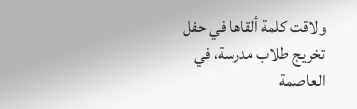ولاقت كلمة ألقاها في حفل تخريج طلاب مدرسة، في العاصمة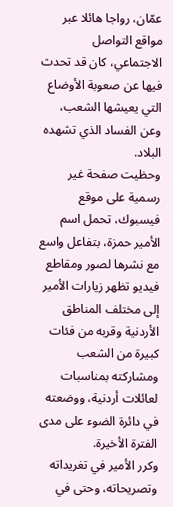عمّان، رواجا هائلا عبر مواقع التواصل الاجتماعي، كان قد تحدث فيها عن صعوبة الأوضاع التي يعيشها الشعب، وعن الفساد الذي تشهده البلاد.
وحظيت صفحة غير رسمية على موقع فيسبوك، تحمل اسم الأمير حمزة، بتفاعل واسع مع نشرها لصور ومقاطع فيديو تظهر زيارات الأمير إلى مختلف المناطق الأردنية وقربه من فئات كبيرة من الشعب ومشاركته بمناسبات لعائلات أردنية، ووضعته في دائرة الضوء على مدى الفترة الأخيرة.
وكرر الأمير في تغريداته وتصريحاته، وحتى في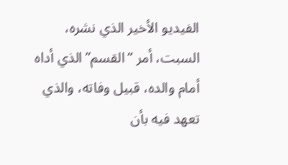الفيديو الأخير الذي نشره، السبت، أمر “القسم” الذي أداه أمام والده، قبيل وفاته، والذي تعهد فيه بأن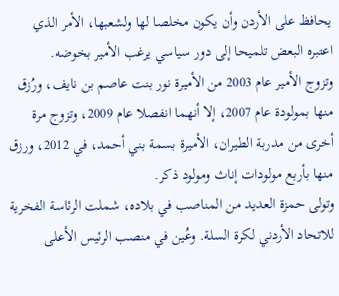يحافظ على الأردن وأن يكون مخلصا لها ولشعبها، الأمر الذي اعتبره البعض تلميحا إلى دور سياسي يرغب الأمير بخوضه.
وتزوج الأمير عام 2003 من الأميرة نور بنت عاصم بن نايف، ورُزق منها بمولودة عام 2007، إلا أنهما انفصلا عام 2009، وتزوج مرة أخرى من مدربة الطيران، الأميرة بسمة بني أحمد، في 2012، ورزق منها بأربع مولودات إناث ومولود ذكر.
وتولى حمزة العديد من المناصب في بلاده، شملت الرئاسة الفخرية للاتحاد الأردني لكرة السلة. وعُين في منصب الرئيس الأعلى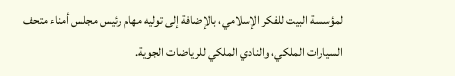لمؤسسة البيت للفكر الإسلامي، بالإضافة إلى توليه مهام رئيس مجلس أمناء متحف السيارات الملكي، والنادي الملكي للرياضات الجوية.